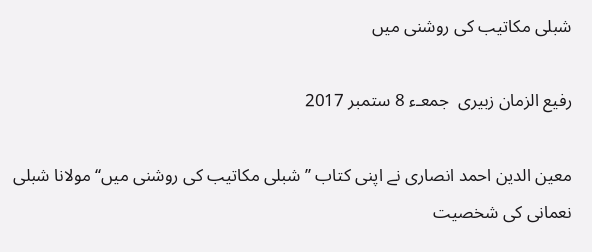شبلی مکاتیب کی روشنی میں

رفیع الزمان زبیری  جمعـء 8 ستمبر 2017

معین الدین احمد انصاری نے اپنی کتاب ’’ شبلی مکاتیب کی روشنی میں‘‘ مولانا شبلی نعمانی کی شخصیت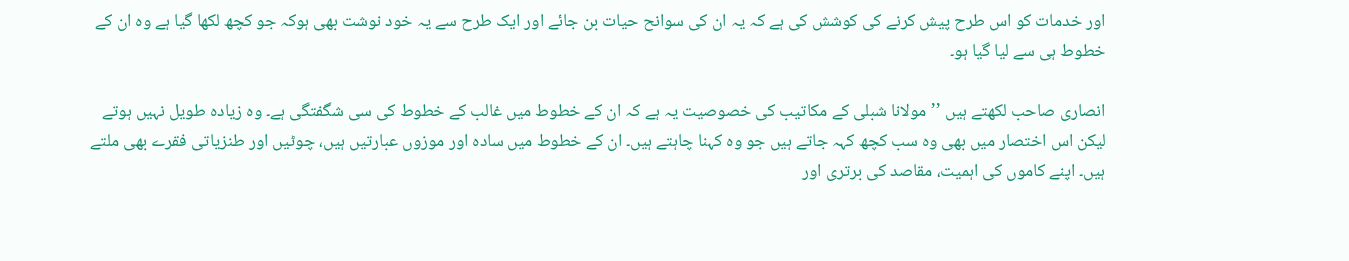اور خدمات کو اس طرح پیش کرنے کی کوشش کی ہے کہ یہ ان کی سوانح حیات بن جائے اور ایک طرح سے یہ خود نوشت بھی ہوکہ جو کچھ لکھا گیا ہے وہ ان کے خطوط ہی سے لیا گیا ہو۔

انصاری صاحب لکھتے ہیں ’’مولانا شبلی کے مکاتیب کی خصوصیت یہ ہے کہ ان کے خطوط میں غالب کے خطوط کی سی شگفتگی ہے۔ وہ زیادہ طویل نہیں ہوتے لیکن اس اختصار میں بھی وہ سب کچھ کہہ جاتے ہیں جو وہ کہنا چاہتے ہیں۔ ان کے خطوط میں سادہ اور موزوں عبارتیں ہیں، چوٹیں اور طنزیاتی فقرے بھی ملتے ہیں۔ اپنے کاموں کی اہمیت، مقاصد کی برتری اور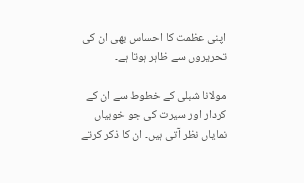اپنی عظمت کا احساس بھی ان کی تحریروں سے ظاہر ہوتا ہے۔

مولانا شبلی کے خطوط سے ان کے کردار اور سیرت کی جو خوبیاں نمایاں نظر آتی ہیں۔ ان کا ذکر کرتے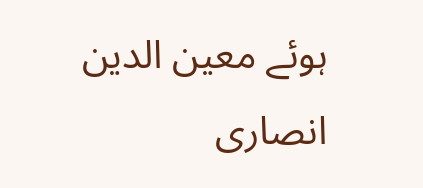ہوئے معین الدین انصاری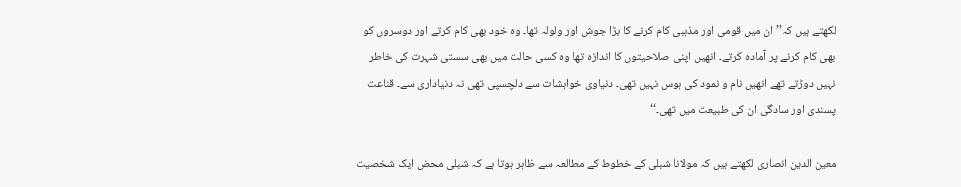لکھتے ہیں کہ’’ ان میں قومی اور مذہبی کام کرنے کا بڑا جوش اور ولولہ تھا۔ وہ خود بھی کام کرتے اور دوسروں کو بھی کام کرنے پر آمادہ کرتے۔ انھیں اپنی صلاحیتوں کا اندازہ تھا وہ کسی حالت میں بھی سستی شہرت کی خاطر نہیں دوڑتے تھے انھیں نام و نمود کی ہوس نہیں تھی۔ دنیاوی خواہشات سے دلچسپی تھی نہ دنیاداری سے۔ قناعت پسندی اور سادگی ان کی طبیعت میں تھی۔‘‘

معین الدین انصاری لکھتے ہیں کہ مولانا شبلی کے خطوط کے مطالعہ سے ظاہر ہوتا ہے کہ شبلی محض ایک شخصیت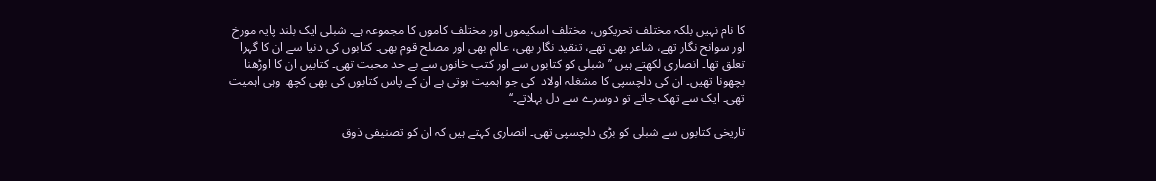کا نام نہیں بلکہ مختلف تحریکوں، مختلف اسکیموں اور مختلف کاموں کا مجموعہ ہے۔ شبلی ایک بلند پایہ مورخ اور سوانح نگار تھے، شاعر بھی تھے، تنقید نگار بھی، عالم بھی اور مصلح قوم بھی۔ کتابوں کی دنیا سے ان کا گہرا تعلق تھا۔ انصاری لکھتے ہیں ’’شبلی کو کتابوں سے اور کتب خانوں سے بے حد محبت تھی۔ کتابیں ان کا اوڑھنا بچھونا تھیں۔ ان کی دلچسپی کا مشغلہ اولاد  کی جو اہمیت ہوتی ہے ان کے پاس کتابوں کی بھی کچھ  وہی اہمیت تھی۔ ایک سے تھک جاتے تو دوسرے سے دل بہلاتے۔‘‘

تاریخی کتابوں سے شبلی کو بڑی دلچسپی تھی۔ انصاری کہتے ہیں کہ ان کو تصنیفی ذوق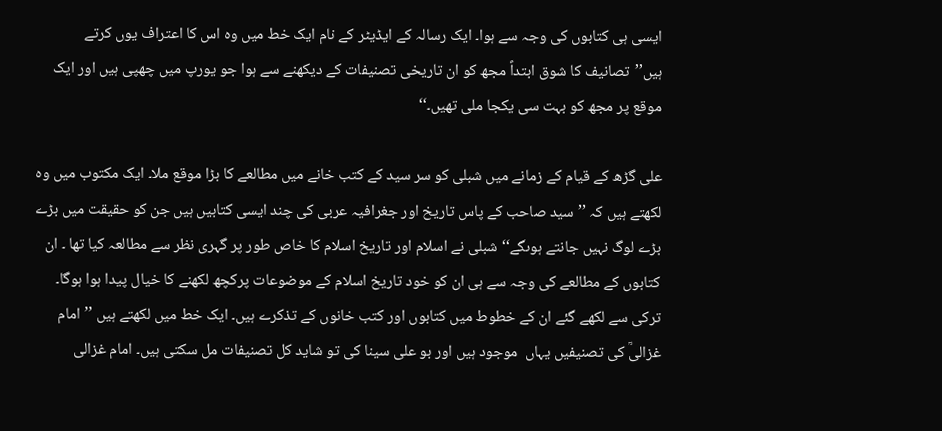ایسی ہی کتابوں کی وجہ سے ہوا۔ ایک رسالہ کے ایڈیٹر کے نام ایک خط میں وہ اس کا اعتراف یوں کرتے ہیں’’تصانیف کا شوق ابتداً مجھ کو ان تاریخی تصنیفات کے دیکھنے سے ہوا جو یورپ میں چھپی ہیں اور ایک موقع پر مجھ کو بہت سی یکجا ملی تھیں۔‘‘

علی گڑھ کے قیام کے زمانے میں شبلی کو سر سید کے کتب خانے میں مطالعے کا بڑا موقع ملا۔ ایک مکتوب میں وہ لکھتے ہیں کہ ’’سید صاحب کے پاس تاریخ اور جغرافیہ عربی کی چند ایسی کتابیں ہیں جن کو حقیقت میں بڑے بڑے لوگ نہیں جانتے ہوںگے‘‘ شبلی نے اسلام اور تاریخ اسلام کا خاص طور پر گہری نظر سے مطالعہ کیا تھا ۔ ان کتابوں کے مطالعے کی وجہ سے ہی ان کو خود تاریخ اسلام کے موضوعات پرکچھ لکھنے کا خیال پیدا ہوا ہوگا۔ ترکی سے لکھے گئے ان کے خطوط میں کتابوں اور کتب خانوں کے تذکرے ہیں۔ ایک خط میں لکھتے ہیں ’’امام غزالیؒ کی تصنیفیں یہاں  موجود ہیں اور بو علی سینا کی تو شاید کل تصنیفات مل سکتی ہیں۔ امام غزالی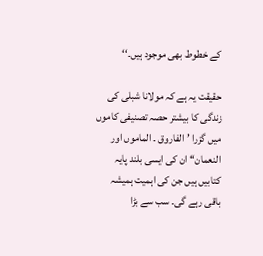کے خطوط بھی موجود ہیں۔‘‘

حقیقت یہ ہے کہ مولانا شبلی کی زندگی کا بیشتر حصہ تصنیفی کاموں میں گزرا ’الفاروق ۔ الماموں اور النعمان‘‘ ان کی ایسی بلند پایہ کتابیں ہیں جن کی اہمیت ہمیشہ باقی رہے گی۔ سب سے بڑا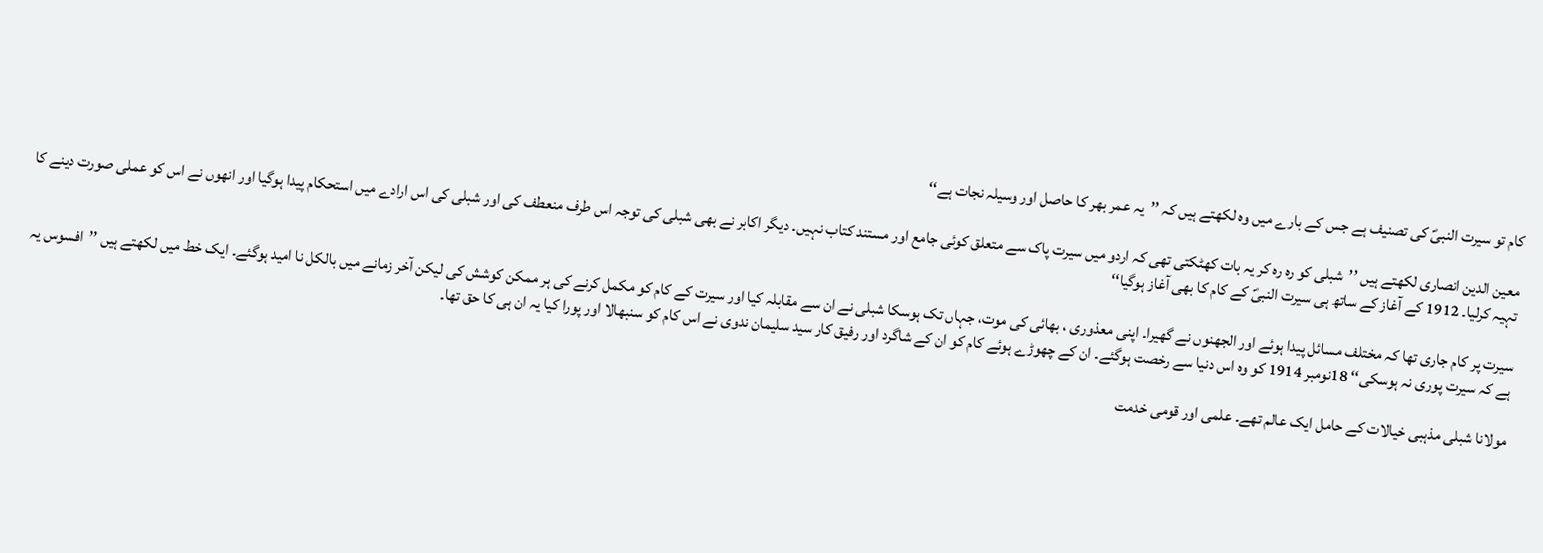کام تو سیرت النبیؐ کی تصنیف ہے جس کے بارے میں وہ لکھتے ہیں کہ ’’یہ عمر بھر کا حاصل اور وسیلہ نجات ہے‘‘

معین الدین انصاری لکھتے ہیں ’’شبلی کو رہ رہ کر یہ بات کھٹکتی تھی کہ اردو میں سیرت پاک سے متعلق کوئی جامع اور مستند کتاب نہیں۔ دیگر اکابر نے بھی شبلی کی توجہ اس طرف منعطف کی اور شبلی کی اس ارادے میں استحکام پیدا ہوگیا اور انھوں نے اس کو عملی صورت دینے کا تہیہ کرلیا۔ 1912 کے آغاز کے ساتھ ہی سیرت النبیؐ کے کام کا بھی آغاز ہوگیا‘‘

سیرت پر کام جاری تھا کہ مختلف مسائل پیدا ہوئے اور الجھنوں نے گھیرا۔ اپنی معذوری ، بھائی کی موت، جہاں تک ہوسکا شبلی نے ان سے مقابلہ کیا اور سیرت کے کام کو مکمل کرنے کی ہر ممکن کوشش کی لیکن آخر زمانے میں بالکل نا امید ہوگئے۔ ایک خط میں لکھتے ہیں ’’افسوس یہ ہے کہ سیرت پوری نہ ہوسکی‘‘ 18نومبر 1914 کو وہ اس دنیا سے رخصت ہوگئے۔ ان کے چھوڑے ہوئے کام کو ان کے شاگرد اور رفیق کار سید سلیمان ندوی نے اس کام کو سنبھالا اور پورا کیا یہ ان ہی کا حق تھا۔

مولانا شبلی مذہبی خیالات کے حامل ایک عالم تھے۔ علمی اور قومی خدمت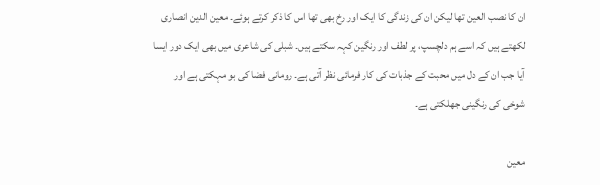ان کا نصب العین تھا لیکن ان کی زندگی کا ایک اور رخ بھی تھا اس کا ذکر کرتے ہوئے۔ معین الدین انصاری لکھتے ہیں کہ اسے ہم دلچسپ، پر لطف اور رنگین کہہ سکتے ہیں۔ شبلی کی شاعری میں بھی ایک دور ایسا آیا جب ان کے دل میں محبت کے جذبات کی کار فرمائی نظر آتی ہے۔ رومانی فضا کی بو مہکتی ہے اور شوخی کی رنگینی جھلکتی ہے۔

معین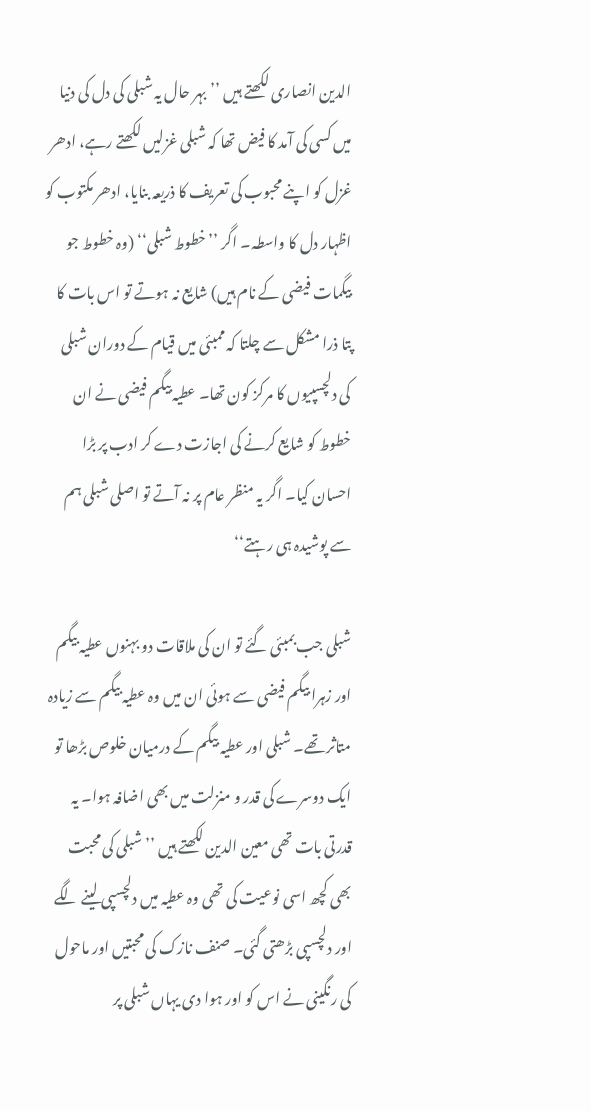الدین انصاری لکھتے ہیں ’’بہر حال یہ شبلی کی دل کی دنیا میں کسی کی آمد کا فیض تھا کہ شبلی غزلیں لکھتے رہے، ادھر غزل کو اپنے محبوب کی تعریف کا ذریعہ بنایا، ادھر مکتوب کو اظہار دل کا واسطہ۔ اگر ’’خطوط شبلی‘‘ (وہ خطوط جو بیگمات فیضی کے نام ہیں) شایع نہ ہوتے تو اس بات کا پتا ذرا مشکل سے چلتا کہ ممبئی میں قیام کے دوران شبلی کی دلچسپیوں کا مرکز کون تھا۔ عطیہ بیگم فیضی نے ان خطوط کو شایع کرنے کی اجازت دے کر ادب پر بڑا احسان کیا۔ اگر یہ منظر عام پر نہ آتے تو اصلی شبلی ہم سے پوشیدہ ہی رہتے‘‘

شبلی جب بمبئی گئے تو ان کی ملاقات دو بہنوں عطیہ بیگم اور زہرا بیگم فیضی سے ہوئی ان میں وہ عطیہ بیگم سے زیادہ متاثر تھے۔ شبلی اور عطیہ بیگم کے درمیان خلوص بڑھا تو ایک دوسرے کی قدر و منزلت میں بھی اضافہ ہوا۔ یہ قدرتی بات تھی معین الدین لکھتے ہیں ’’شبلی کی محبت بھی کچھ اسی نوعیت کی تھی وہ عطیہ میں دلچسپی لینے لگے اور دلچسپی بڑھتی گئی۔ صنف نازک کی محبتیں اور ماحول کی رنگینی نے اس کو اور ہوا دی یہاں شبلی پر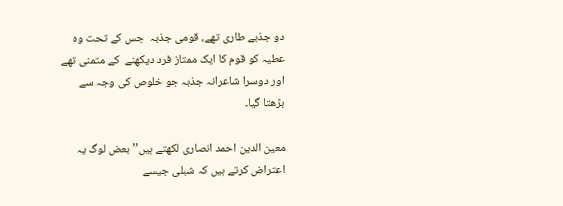دو جذبے طاری تھے، قومی جذبہ  جس کے تحت وہ عطیہ کو قوم کا ایک ممتاز فرد دیکھنے  کے متمنی تھے اور دوسرا شاعرانہ جذبہ جو خلوص کی وجہ سے بڑھتا گیا۔

معین الدین احمد انصاری لکھتے ہیں’’ بعض لوگ یہ اعتراض کرتے ہیں کہ شبلی جیسے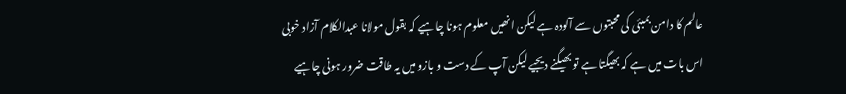عالم کا دامن بمبئی کی محبتوں سے آلودہ ہے لیکن انھیں معلوم ہونا چاہیے کہ بقول مولانا عبدالکلام آزاد خوبی اس بات میں ہے کہ بھیگتا ہے تو بھیگنے دیجیے لیکن آپ کے دست و بازو میں یہ طاقت ضرور ہونی چاہیے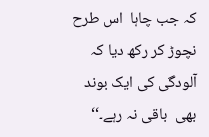کہ جب چاہا  اس طرح نچوڑ کر رکھ دیا کہ آلودگی کی ایک بوند بھی  باقی نہ رہے۔‘‘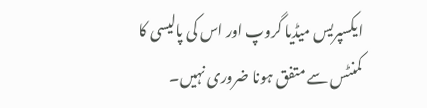ایکسپریس میڈیا گروپ اور اس کی پالیسی کا کمنٹس سے متفق ہونا ضروری نہیں۔